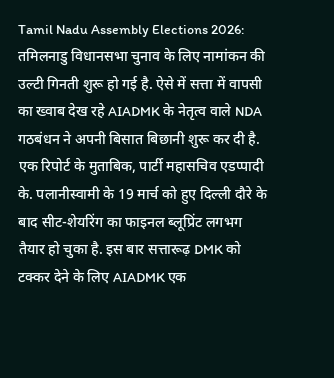Tamil Nadu Assembly Elections 2026: तमिलनाडु विधानसभा चुनाव के लिए नामांकन की उल्टी गिनती शुरू हो गई है. ऐसे में सत्ता में वापसी का ख्वाब देख रहे AIADMK के नेतृत्व वाले NDA गठबंधन ने अपनी बिसात बिछानी शुरू कर दी है. एक रिपोर्ट के मुताबिक, पार्टी महासचिव एडप्पादी के. पलानीस्वामी के 19 मार्च को हुए दिल्ली दौरे के बाद सीट-शेयरिंग का फाइनल ब्लूप्रिंट लगभग तैयार हो चुका है. इस बार सत्तारूढ़ DMK को टक्कर देने के लिए AIADMK एक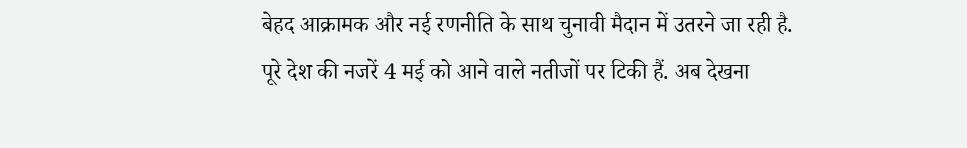बेहद आक्रामक और नई रणनीति के साथ चुनावी मैदान में उतरने जा रही है. पूरे देश की नजरें 4 मई को आने वाले नतीजों पर टिकी हैं. अब देखना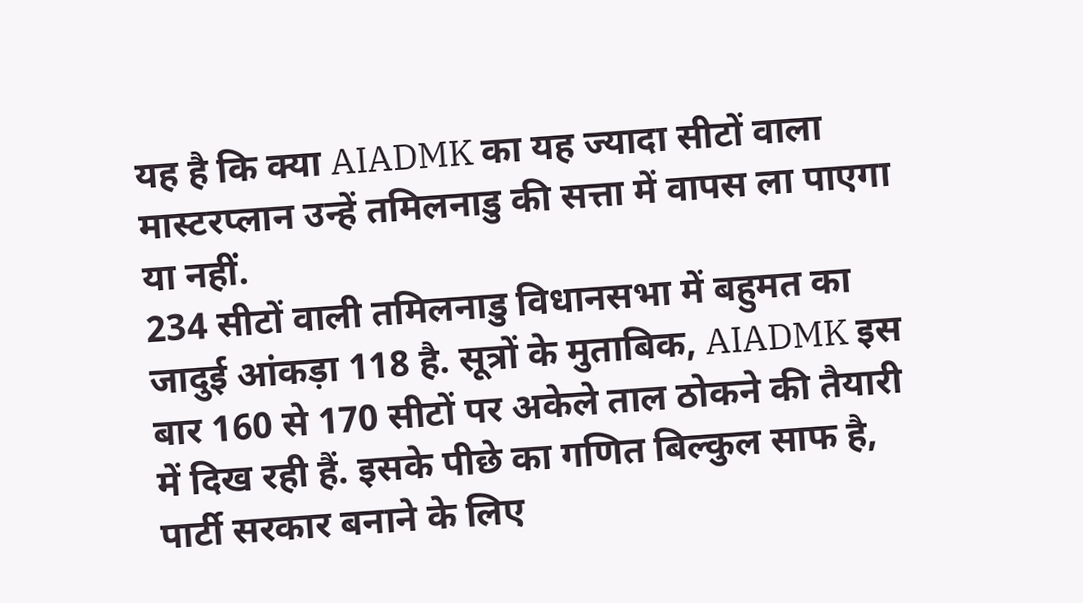यह है कि क्या AIADMK का यह ज्यादा सीटों वाला मास्टरप्लान उन्हें तमिलनाडु की सत्ता में वापस ला पाएगा या नहीं.
234 सीटों वाली तमिलनाडु विधानसभा में बहुमत का जादुई आंकड़ा 118 है. सूत्रों के मुताबिक, AIADMK इस बार 160 से 170 सीटों पर अकेले ताल ठोकने की तैयारी में दिख रही हैं. इसके पीछे का गणित बिल्कुल साफ है, पार्टी सरकार बनाने के लिए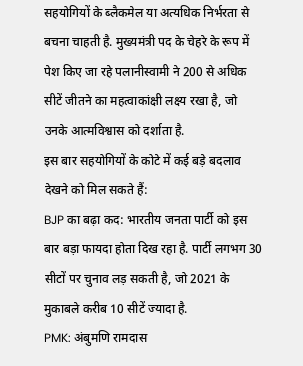सहयोगियों के ब्लैकमेल या अत्यधिक निर्भरता से बचना चाहती है. मुख्यमंत्री पद के चेहरे के रूप में पेश किए जा रहे पलानीस्वामी ने 200 से अधिक सीटें जीतने का महत्वाकांक्षी लक्ष्य रखा है, जो उनके आत्मविश्वास को दर्शाता है.
इस बार सहयोगियों के कोटे में कई बड़े बदलाव देखने को मिल सकते हैं:
BJP का बढ़ा कद: भारतीय जनता पार्टी को इस बार बड़ा फायदा होता दिख रहा है. पार्टी लगभग 30 सीटों पर चुनाव लड़ सकती है, जो 2021 के मुकाबले करीब 10 सीटें ज्यादा है.
PMK: अंबुमणि रामदास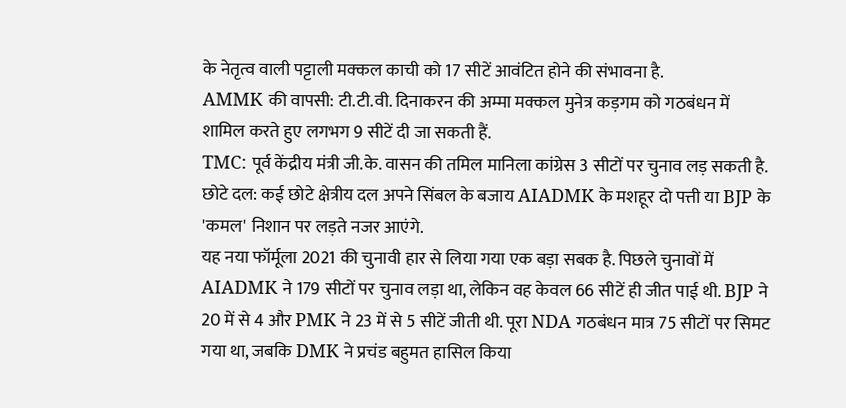के नेतृत्व वाली पट्टाली मक्कल काची को 17 सीटें आवंटित होने की संभावना है.
AMMK की वापसी: टी.टी.वी. दिनाकरन की अम्मा मक्कल मुनेत्र कड़गम को गठबंधन में शामिल करते हुए लगभग 9 सीटें दी जा सकती हैं.
TMC: पूर्व केंद्रीय मंत्री जी.के. वासन की तमिल मानिला कांग्रेस 3 सीटों पर चुनाव लड़ सकती है.
छोटे दल: कई छोटे क्षेत्रीय दल अपने सिंबल के बजाय AIADMK के मशहूर दो पत्ती या BJP के 'कमल' निशान पर लड़ते नजर आएंगे.
यह नया फॉर्मूला 2021 की चुनावी हार से लिया गया एक बड़ा सबक है. पिछले चुनावों में AIADMK ने 179 सीटों पर चुनाव लड़ा था, लेकिन वह केवल 66 सीटें ही जीत पाई थी. BJP ने 20 में से 4 और PMK ने 23 में से 5 सीटें जीती थी. पूरा NDA गठबंधन मात्र 75 सीटों पर सिमट गया था, जबकि DMK ने प्रचंड बहुमत हासिल किया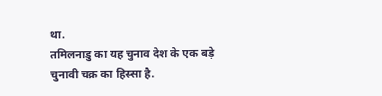था.
तमिलनाडु का यह चुनाव देश के एक बड़े चुनावी चक्र का हिस्सा है.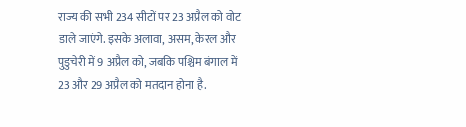राज्य की सभी 234 सीटों पर 23 अप्रैल को वोट डाले जाएंगे. इसके अलावा, असम, केरल और पुडुचेरी में 9 अप्रैल को, जबकि पश्चिम बंगाल में 23 और 29 अप्रैल को मतदान होना है.